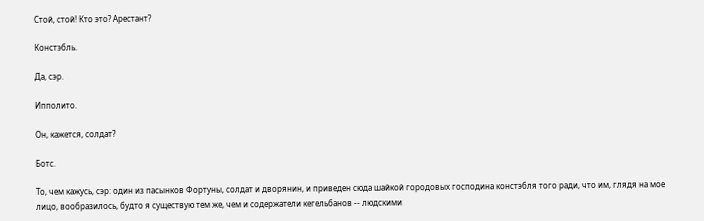Стой, стой! Кто это? Арестант?

Констэбль.

Да, сэр.

Ипполито.

Он, кажется, солдат?

Ботс.

То, чем кажусь, сэр: один из пасынков Фортуны, солдат и дворянин, и приведен сюда шайкой городовых господина констэбля того ради, что им, глядя на мое лицо, вообразилось, будто я существую тем же, чем и содержатели кегельбанов -- людскими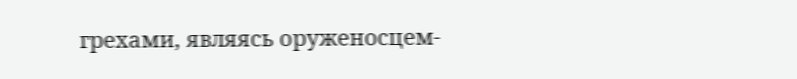грехами, являясь оруженосцем-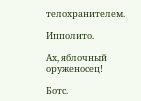телохранителем.

Ипполито.

Ах, яблочный оруженосец!

Ботс.